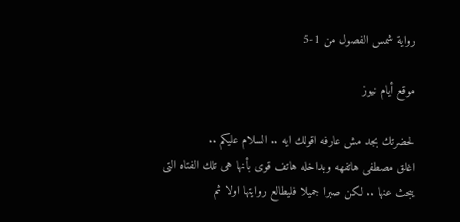رواية شمس الفصول من 1-5

موقع أيام نيوز

لحضرتك بجد مش عارفه اقولك ايه .. السلام عليكم ..
اغلق مصطفى هاتفهه وبداخله هاتف قوى بأنها هى تلك الفتاه التى يبحث عنها .. لكن صبرا جميلا فليطالع روايتها اولا ثم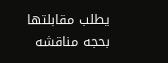يطلب مقابلتها بحجه مناقشه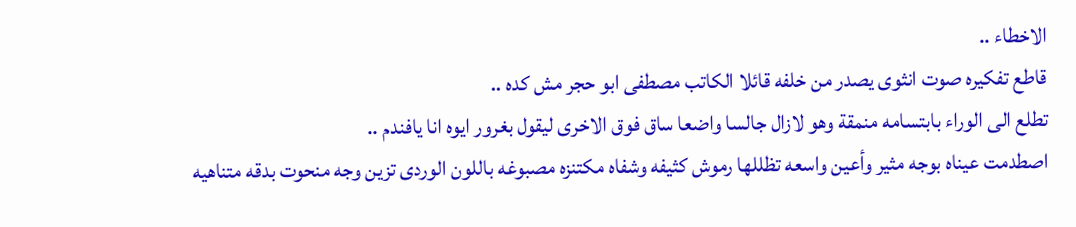الاخطاء ..
قاطع تفكيره صوت انثوى يصدر من خلفه قائلا الكاتب مصطفى ابو حجر مش كده ..
تطلع الى الوراء بابتسامه منمقة وهو لازال جالسا واضعا ساق فوق الاخرى ليقول بغرور ايوه انا يافندم ..
اصطدمت عيناه بوجه مثير وأعين واسعه تظللها رموش كثيفه وشفاه مكتنزه مصبوغه باللون الوردى تزين وجه منحوت بدقه متناهيه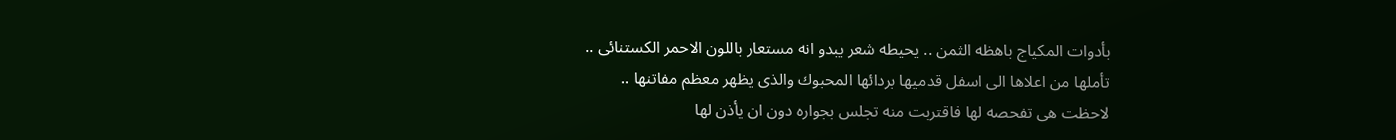بأدوات المكياج باهظه الثمن .. يحيطه شعر يبدو انه مستعار باللون الاحمر الكستنائى ..
تأملها من اعلاها الى اسفل قدميها بردائها المحبوك والذى يظهر معظم مفاتنها ..
لاحظت هى تفحصه لها فاقتربت منه تجلس بجواره دون ان يأذن لها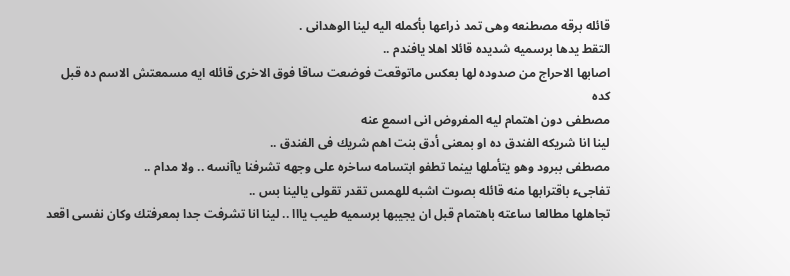قائله برقه مصطنعه وهى تمد ذراعها بأكمله اليه لينا الوهدانى .
التقط يدها برسميه شديده قائلا اهلا يافندم ..
اصابها الاحراج من صدوده لها بعكس ماتوقعت فوضعت ساقا فوق الاخرى قائله ايه مسمعتش الاسم ده قبل كده
مصطفى دون اهتمام ليه المفروض انى اسمع عنه
لينا انا شريكه الفندق ده او بمعنى أدق بنت اهم شريك فى الفندق ..
مصطفى ببرود وهو يتأملها بينما تطفو ابتسامه ساخره على وجهه تشرفنا ياآنسه .. ولا مدام ..
تفاجىء باقترابها منه قائله بصوت اشبه للهمس تقدر تقولى يالينا بس ..
تجاهلها مطالعا ساعته باهتمام قبل ان يجيبها برسميه طيب يااا .. لينا انا تشرفت جدا بمعرفتك وكان نفسى اقعد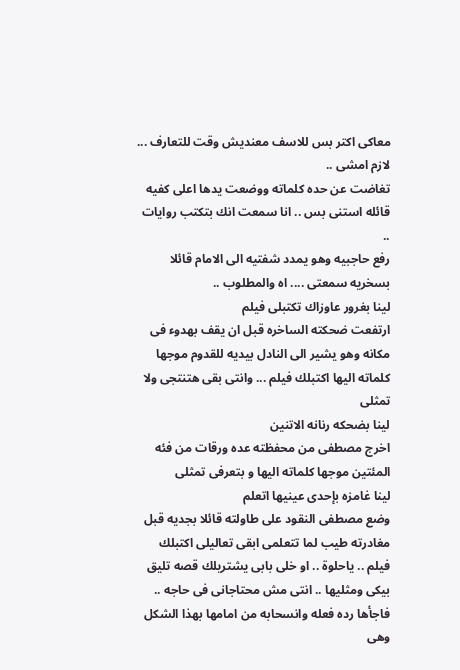معاكى اكتر بس للاسف معنديش وقت للتعارف ... لازم امشى ..
تغاضت عن حده كلماته ووضعت يدها اعلى كفيه قائله استنى بس .. انا سمعت انك بتكتب روايات ..
رفع حاجبيه وهو يمدد شفتيه الى الامام قائلا بسخريه سمعتى .... اه والمطلوب ..
لينا بغرور عاوزاك تكتبلى فيلم
ارتفعت ضحكته الساخره قبل ان يقف بهدوء فى مكانه وهو يشير الى النادل بيديه للقدوم موجها كلماته اليها اكتبلك فيلم ... وانتى بقى هتنتجى ولا تمثلى
لينا بضحكه رنانه الاتنين
اخرج مصطفى من محفظته عده ورقات من فئه المئتين موجها كلماته اليها و بتعرفى تمثلى
لينا غامزه بإحدى عينيها اتعلم
وضع مصطفى النقود على طاولته قائلا بجديه قبل مغادرته طيب لما تتعلمى ابقى تعاليلى اكتبلك فيلم .. ياحلوة .. او خلى بابى يشتريلك قصه تليق بيكى ومثليها .. انتى مش محتاجانى فى حاجه ..
فاجأها رده فعله وانسحابه من امامها بهذا الشكل وهى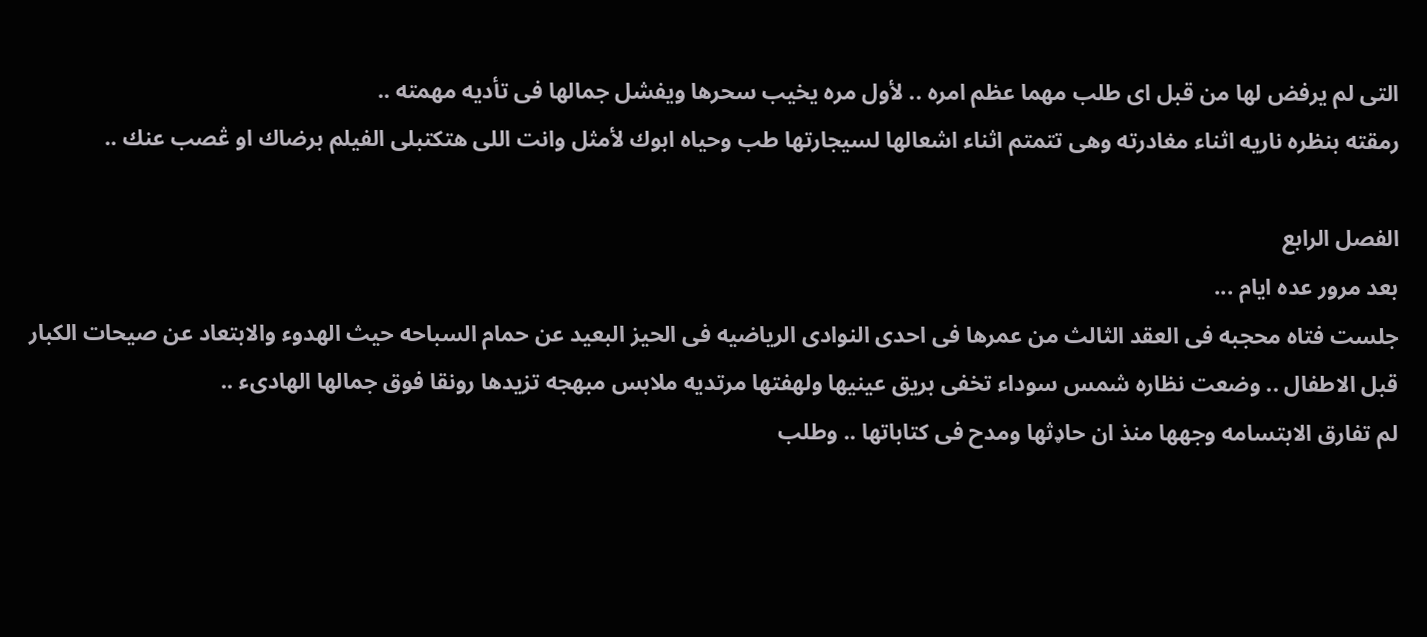التى لم يرفض لها من قبل اى طلب مهما عظم امره .. لأول مره يخيب سحرها ويفشل جمالها فى تأديه مهمته ..
رمقته بنظره ناريه اثناء مغادرته وهى تتمتم اثناء اشعالها لسيجارتها طب وحياه ابوك لأمثل وانت اللى هتكتبلى الفيلم برضاك او ڠصب عنك ..

الفصل الرابع
بعد مرور عده ايام ...
جلست فتاه محجبه فى العقد الثالث من عمرها فى احدى النوادى الرياضيه فى الحيز البعيد عن حمام السباحه حيث الهدوء والابتعاد عن صيحات الكبار قبل الاطفال .. وضعت نظاره شمس سوداء تخفى بريق عينيها ولهفتها مرتديه ملابس مبهجه تزيدها رونقا فوق جمالها الهادىء ..
لم تفارق الابتسامه وجهها منذ ان حاډثها ومدح فى كتاباتها .. وطلب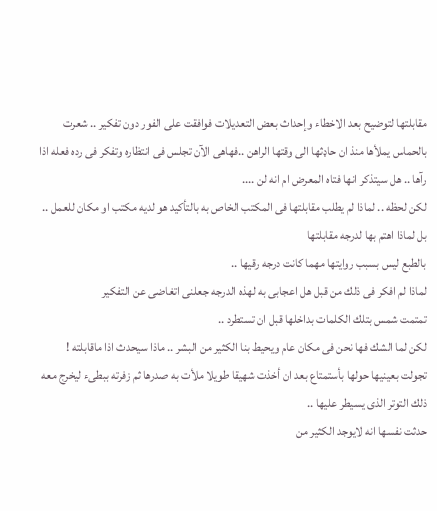مقابلتها لتوضيح بعد الاخطاء وإحداث بعض التعديلات فوافقت على الفور دون تفكير .. شعرت بالحماس يملأها منذ ان حاډثها الى وقتها الراهن ..فهاهى الآن تجلس فى انتظاره وتفكر فى رده فعله اذا رآها .. هل سيتذكر انها فتاه المعرض ام انه لن ....
لكن لحظه .. لماذا لم يطلب مقابلتها فى المكتب الخاص به بالتأكيد هو لديه مكتب او مكان للعمل .. بل لماذا اهتم بها لدرجه مقابلتها
بالطبع ليس بسبب روايتها مهما كانت درجه رقيها ..
لماذا لم افكر فى ذلك من قبل هل اعجابى به لهذه الدرجه جعلنى اتغاضى عن التفكير
تمتمت شمس بتلك الكلمات بداخلها قبل ان تستطرد ..
لكن لما الشك فها نحن فى مكان عام ويحيط بنا الكثير من البشر .. ماذا سيحدث اذا ماقابلته !
تجولت بعينيها حولها بأستمتاع بعد ان أخذت شهيقا طويلا ملأت به صدرها ثم زفرته ببطىء ليخرج معه ذلك التوتر الذى يسيطر عليها ..
حدثت نفسها انه لايوجد الكثير من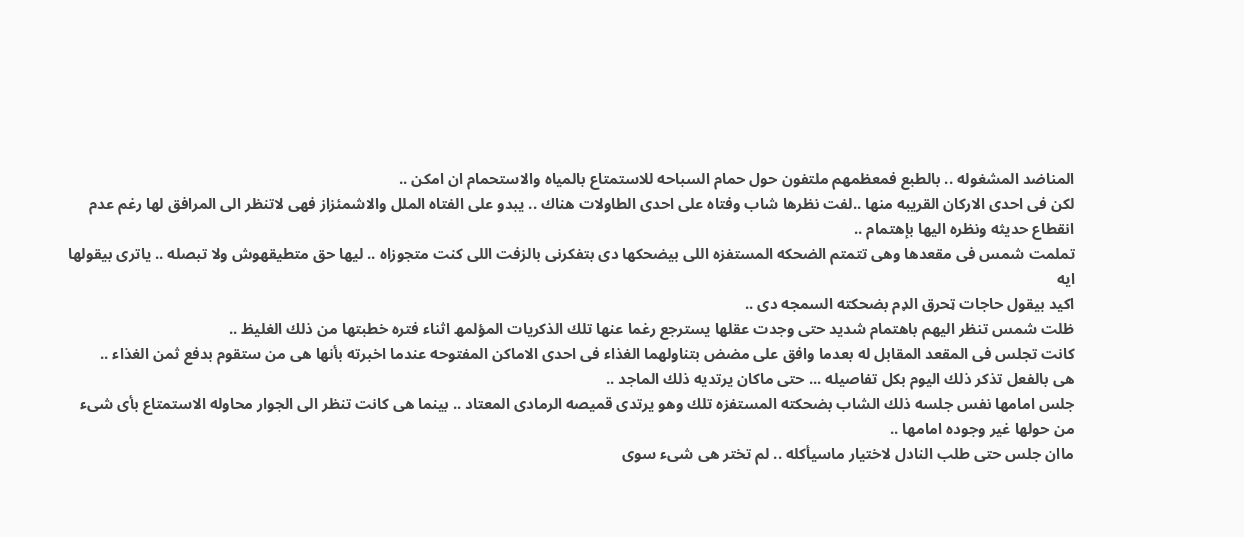المناضد المشغوله .. بالطبع فمعظمهم ملتفون حول حمام السباحه للاستمتاع بالمياه والاستحمام ان امكن ..
لكن فى احدى الاركان القريبه منها ..لفت نظرها شاب وفتاه على احدى الطاولات هناك .. يبدو على الفتاه الملل والاشمئزاز فهى لاتنظر الى المرافق لها رغم عدم انقطاع حديثه ونظره اليها بإهتمام ..
تملمت شمس فى مقعدها وهى تتمتم الضحكه المستفزه اللى بيضحكها دى بتفكرنى بالزفت اللى كنت متجوزاه .. ليها حق متطيقهوش ولا تبصله .. ياترى بيقولها ايه
اكيد بيقول حاجات ټحرق الډم بضحكته السمجه دى ..
ظلت شمس تنظر اليهم باهتمام شديد حتى وجدت عقلها يسترجع رغما عنها تلك الذكريات المؤلمھ اثناء فتره خطبتها من ذلك الغليظ ..
كانت تجلس فى المقعد المقابل له بعدما وافق على مضض بتناولهما الغذاء فى احدى الاماكن المفتوحه عندما اخبرته بأنها هى من ستقوم بدفع ثمن الغذاء ..
هى بالفعل تذكر ذلك اليوم بكل تفاصيله ... حتى ماكان يرتديه ذلك الماجد ..
جلس امامها نفس جلسه ذلك الشاب بضحكته المستفزه تلك وهو يرتدى قميصه الرمادى المعتاد .. بينما هى كانت تنظر الى الجوار محاوله الاستمتاع بأى شىء من حولها غير وجوده امامها ..
ماان جلس حتى طلب النادل لاختيار ماسيأكله .. لم تختر هى شىء سوى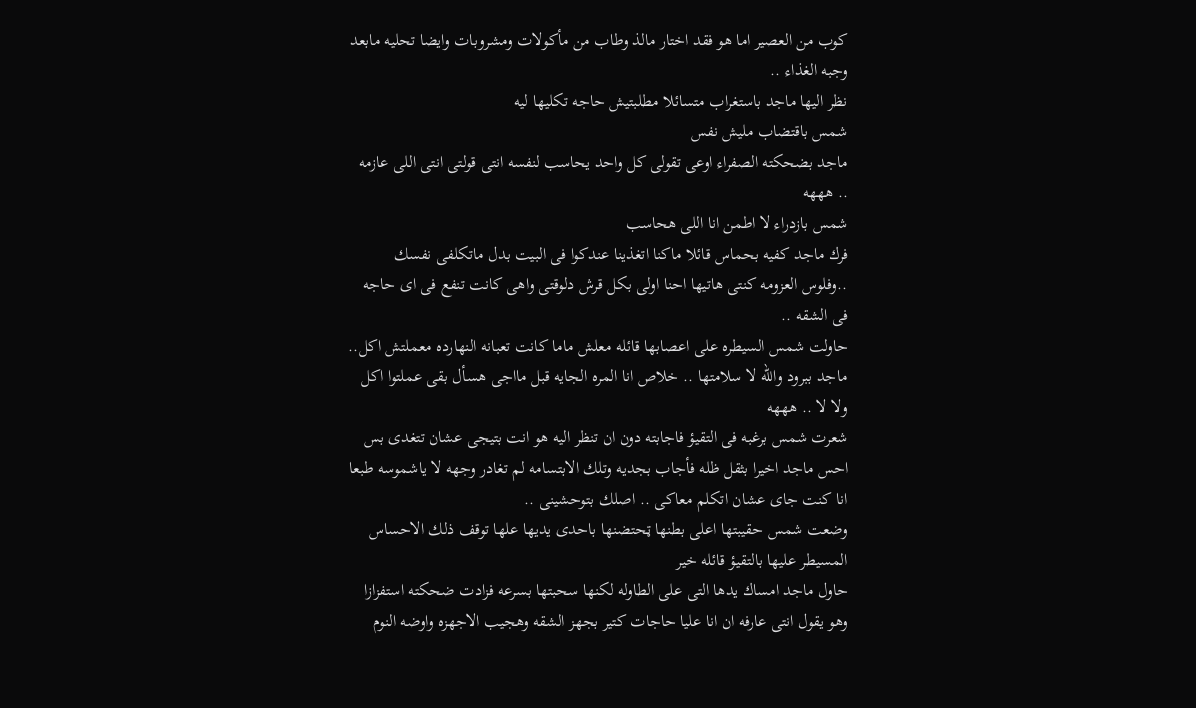كوب من العصير اما هو فقد اختار مالذ وطاب من مأكولات ومشروبات وايضا تحليه مابعد وجبه الغذاء ..
نظر اليها ماجد باستغراب متسائلا مطلبتيش حاجه تكليها ليه
شمس باقتضاب مليش نفس
ماجد بضحكته الصفراء اوعى تقولى كل واحد يحاسب لنفسه انتى قولتى انتى اللى عازمه .. هههه
شمس بازدراء لا اطمن انا اللى هحاسب
فرك ماجد كفيه بحماس قائلا ماكنا اتغذينا عندكوا فى البيت بدل ماتكلفى نفسك ..وفلوس العزومه كنتى هاتيها احنا اولى بكل قرش دلوقتى واهى كانت تنفع فى اى حاجه فى الشقه ..
حاولت شمس السيطره على اعصابها قائله معلش ماما كانت تعبانه النهارده معملتش اكل..
ماجد ببرود والله لا سلامتها .. خلاص انا المره الجايه قبل مااجى هسأل بقى عملتوا اكل ولا لا .. هههه
شعرت شمس برغبه فى التقيؤ فاجابته دون ان تنظر اليه هو انت بتيجى عشان تتغدى بس
احس ماجد اخيرا بثقل ظله فأجاب بجديه وتلك الابتسامه لم تغادر وجهه لا ياشموسه طبعا انا كنت جاى عشان اتكلم معاكى .. اصلك بتوحشينى ..
وضعت شمس حقيبتها اعلى بطنها ټحتضنها باحدى يديها علها توقف ذلك الاحساس المسيطر عليها بالتقيؤ قائله خير
حاول ماجد امساك يدها التى على الطاوله لكنها سحبتها بسرعه فزادت ضحكته استفزازا وهو يقول انتى عارفه ان انا عليا حاجات كتير بجهز الشقه وهجيب الاجهزه واوضه النوم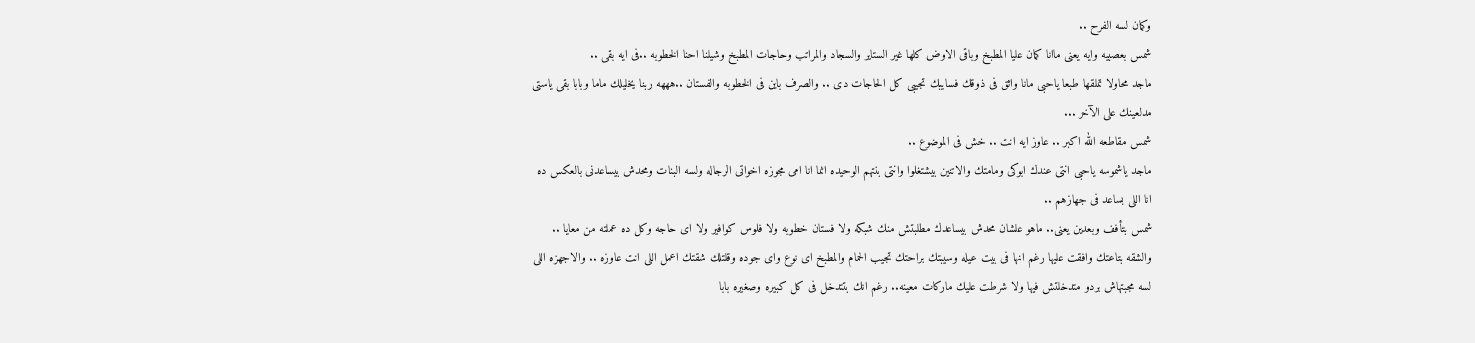وكمان لسه الفرح ..
شمس بعصبيه وايه يعنى ماانا كمان عليا المطبخ وباقى الاوض كلها غير الستاير والسجاد والمراتب وحاجات المطبخ وشيلنا احنا الخطوبه ..فى ايه بقى ..
ماجد محاولا تملقها طبعا ياحبى مانا واثق فى ذوقك فسايبك تجيبى كل الحاجات دى .. والصرف باين فى الخطوبه والفستان ..هههه ربنا يخليلك ماما وبابا بقى ياستى مدلعينك على الآخر ...
شمس مقاطعه الله اكبر .. عاوز ايه انت .. خش فى الموضوع ..
ماجد ياشموسه ياحبى انتى عندك ابوكى ومامتك والاتنين بيشتغلوا وانتى بنتهم الوحيده انما انا امى مجوزه اخواتى الرجاله ولسه البنات ومحدش بيساعدنى بالعكس ده انا اللى بساعد فى جهازهم ..
شمس بتأفف وبعدين يعنى.. ماهو علشان محدش بيساعدك مطلبتش منك شبكه ولا فستان خطوبه ولا فلوس كوافير ولا اى حاجه وكل ده عملته من معايا .. والشقه بتاعتك وافقت عليها رغم انها فى بيت عيله وسيبتك براحتك تجيب الحمام والمطبخ اى نوع واى جوده وقلتلك شقتك اعمل اللى انت عاوزه .. والاجهزه اللى لسه مجبتهاش بردو متدخلتش فيها ولا شرطت عليك ماركات معينه.. رغم انك بتتدخل فى كل كبيره وصغيره بابا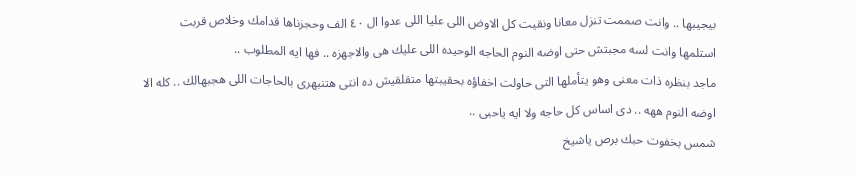بيجيبها .. وانت صممت تنزل معانا ونقيت كل الاوض اللى عليا اللى عدوا ال ٤٠ الف وحجزناها قدامك وخلاص قربت استلمها وانت لسه مجبتش حتى اوضه النوم الحاجه الوحيده اللى عليك هى والاجهزه .. فها ايه المطلوب ..
ماجد بنظره ذات معنى وهو يتأملها التى حاولت اخفاؤه بحقيبتها متقلقيش ده انتى هتنبهرى بالحاجات اللى هجبهالك .. كله الا اوضه النوم ههه .. دى اساس كل حاجه ولا ايه ياحبى ..
شمس بخفوت حبك برص ياشيخ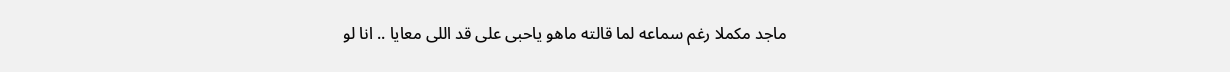ماجد مكملا رغم سماعه لما قالته ماهو ياحبى على قد اللى معايا .. انا لو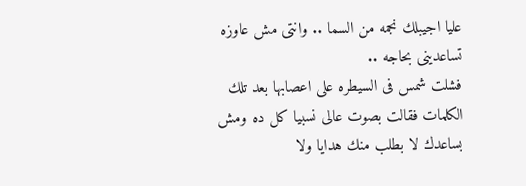عليا اجيبلك نجمه من السما .. وانتى مش عاوزه تساعدينى بحاجه ..
فشلت شمس فى السيطره على اعصابها بعد تلك الكلمات فقالت بصوت عالى نسبيا كل ده ومش بساعدك لا بطلب منك هدايا ولا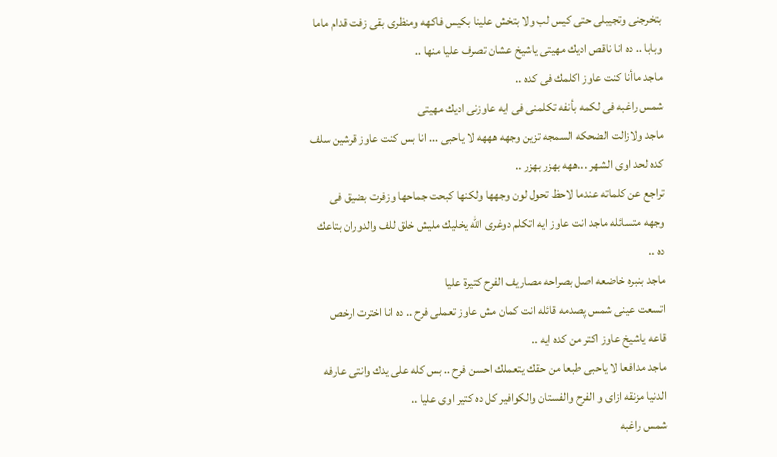بتخرجنى وتجيبلى حتى كيس لب ولا بتخش علينا بكيس فاكهه ومنظرى بقى زفت قدام ماما وبابا .. ده انا ناقص اديك مهيتى ياشيخ عشان تصرف عليا منها ..
ماجد ماأنا كنت عاوز اكلمك فى كده ..
شمس راغبه فى لكمه بأنفه تكلمنى فى ايه عاوزنى اديك مهيتى
ماجد ولازالت الضحكه السمجه تزين وجهه هههه لا ياحبى ... انا بس كنت عاوز قرشين سلف كده لحد اوى الشهر ...ههه بهزر بهزر ..
تراجع عن كلماته عندما لاحظ تحول لون وجهها ولكنها كبحت جماحها وزفرت بضيق فى وجهه متسائله ماجد انت عاوز ايه اتكلم دوغرى الله يخليك مليش خلق للف والدوران بتاعك ده ..
ماجد بنبره خاضعه اصل بصراحه مصاريف الفرح كتيرة عليا
اتسعت عينى شمس پصدمه قائله انت كمان مش عاوز تعملى فرح .. ده انا اخترت ارخص قاعه ياشيخ عاوز اكتر من كده ايه ..
ماجد مدافعا لا ياحبى طبعا من حقك يتعملك احسن فرح .. بس كله على يدك وانتى عارفه الدنيا مزنقه ازاى و الفرح والفستان والكوافير كل ده كتير اوى عليا ..
شمس راغبه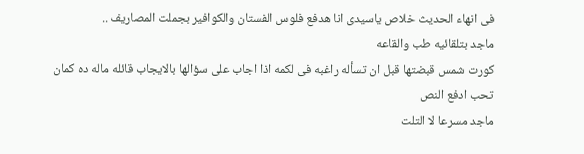فى انهاء الحديث خلاص ياسيدى انا هدفع فلوس الفستان والكوافير بجملت المصاريف ..
ماجد بتلقائيه طب والقاعه
كورت شمس قبضتها قبل ان تسأله راغبه فى لكمه اذا اجاب على سؤالها بالايجاب قائله ماله ده كمان تحب ادفع النص
ماجد مسرعا لا التلت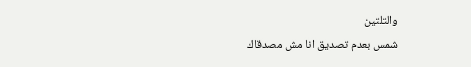والتلتين
شمس بعدم تصديق انا مش مصدقاك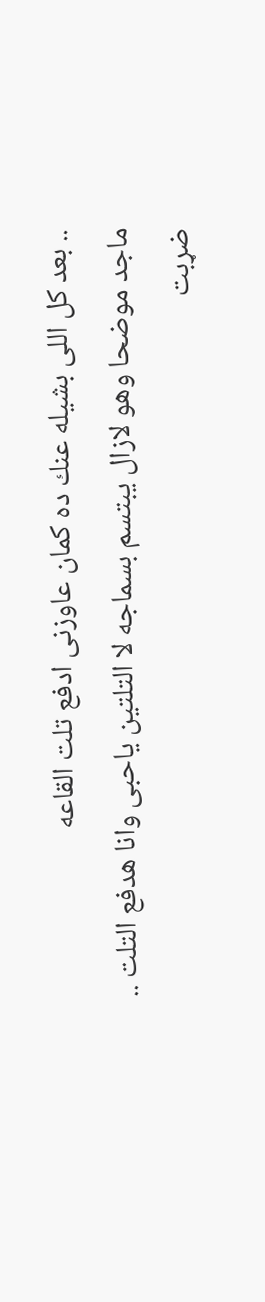.. بعد كل اللى بشيله عنك ده كمان عاوزنى ادفع تلت القاعه
ماجد موضحا وهو لازال يبتسم بسماجه لا التلتين ياحبى وانا هدفع التلت ..
ضړبت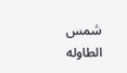شمس الطاوله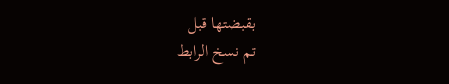بقبضتها قبل
تم نسخ الرابط